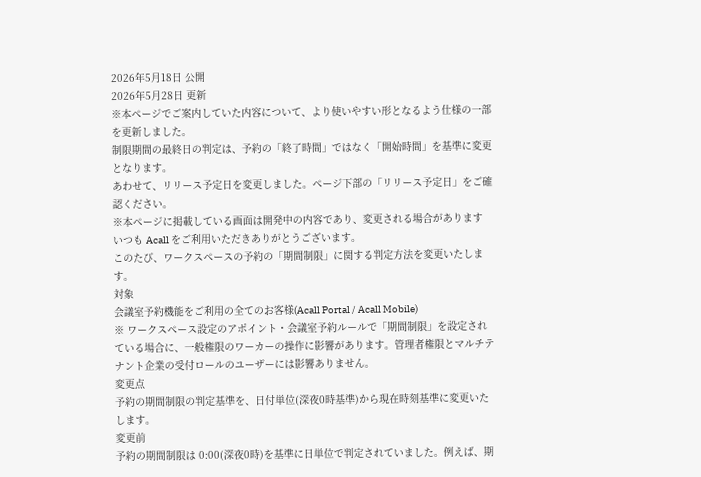2026年5月18日 公開
2026年5月28日 更新
※本ページでご案内していた内容について、より使いやすい形となるよう仕様の一部を更新しました。
制限期間の最終日の判定は、予約の「終了時間」ではなく「開始時間」を基準に変更となります。
あわせて、リリース予定日を変更しました。ページ下部の「リリース予定日」をご確認ください。
※本ページに掲載している画面は開発中の内容であり、変更される場合があります
いつも Acall をご利用いただきありがとうございます。
このたび、ワークスペースの予約の「期間制限」に関する判定方法を変更いたします。
対象
会議室予約機能をご利用の全てのお客様(Acall Portal / Acall Mobile)
※ ワークスペース設定のアポイント・会議室予約ルールで「期間制限」を設定されている場合に、一般権限のワーカーの操作に影響があります。管理者権限とマルチテナント企業の受付ロールのユーザーには影響ありません。
変更点
予約の期間制限の判定基準を、日付単位(深夜0時基準)から現在時刻基準に変更いたします。
変更前
予約の期間制限は 0:00(深夜0時)を基準に日単位で判定されていました。例えば、期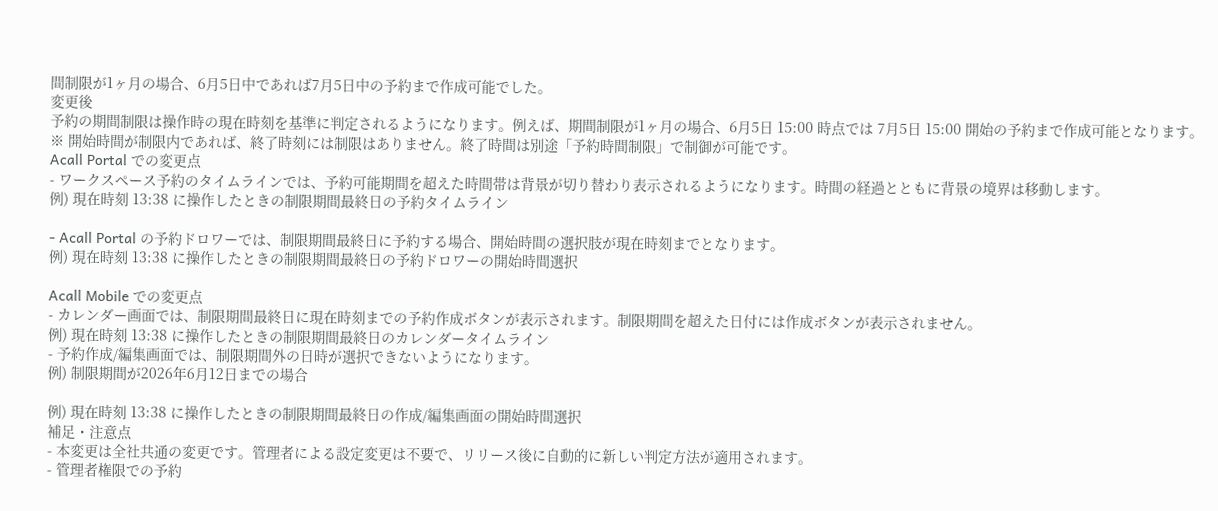間制限が1ヶ月の場合、6月5日中であれば7月5日中の予約まで作成可能でした。
変更後
予約の期間制限は操作時の現在時刻を基準に判定されるようになります。例えば、期間制限が1ヶ月の場合、6月5日 15:00 時点では 7月5日 15:00 開始の予約まで作成可能となります。
※ 開始時間が制限内であれば、終了時刻には制限はありません。終了時間は別途「予約時間制限」で制御が可能です。
Acall Portal での変更点
- ワークスペース予約のタイムラインでは、予約可能期間を超えた時間帯は背景が切り替わり表示されるようになります。時間の経過とともに背景の境界は移動します。
例) 現在時刻 13:38 に操作したときの制限期間最終日の予約タイムライン

- Acall Portal の予約ドロワーでは、制限期間最終日に予約する場合、開始時間の選択肢が現在時刻までとなります。
例) 現在時刻 13:38 に操作したときの制限期間最終日の予約ドロワーの開始時間選択

Acall Mobile での変更点
- カレンダー画面では、制限期間最終日に現在時刻までの予約作成ボタンが表示されます。制限期間を超えた日付には作成ボタンが表示されません。
例) 現在時刻 13:38 に操作したときの制限期間最終日のカレンダータイムライン
- 予約作成/編集画面では、制限期間外の日時が選択できないようになります。
例) 制限期間が2026年6月12日までの場合

例) 現在時刻 13:38 に操作したときの制限期間最終日の作成/編集画面の開始時間選択
補足・注意点
- 本変更は全社共通の変更です。管理者による設定変更は不要で、リリース後に自動的に新しい判定方法が適用されます。
- 管理者権限での予約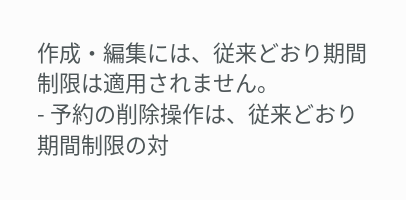作成・編集には、従来どおり期間制限は適用されません。
- 予約の削除操作は、従来どおり期間制限の対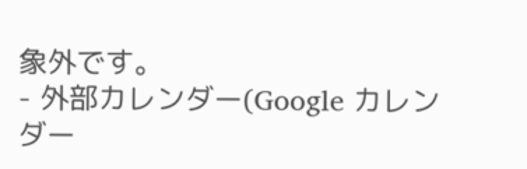象外です。
- 外部カレンダー(Google カレンダー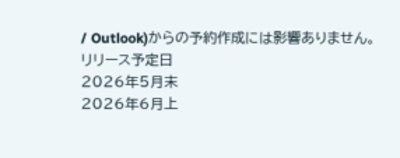/ Outlook)からの予約作成には影響ありません。
リリース予定日
2026年5月末
2026年6月上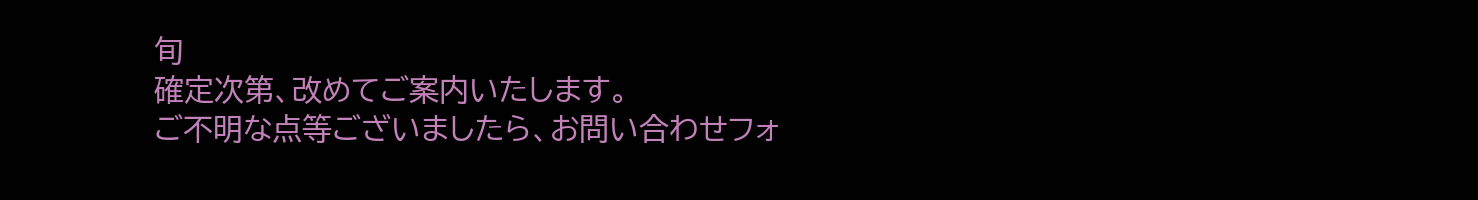旬
確定次第、改めてご案内いたします。
ご不明な点等ございましたら、お問い合わせフォ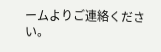ームよりご連絡ください。